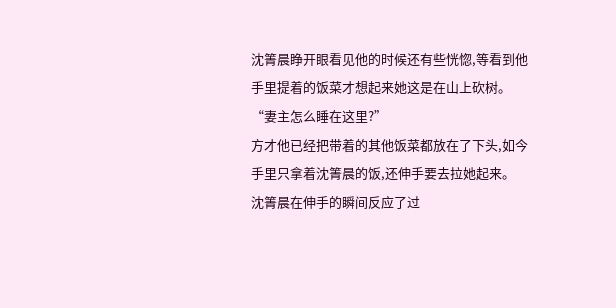沈箐晨睁开眼看见他的时候还有些恍惚,等看到他手里提着的饭菜才想起来她这是在山上砍树。
“妻主怎么睡在这里?”
方才他已经把带着的其他饭菜都放在了下头,如今手里只拿着沈箐晨的饭,还伸手要去拉她起来。
沈箐晨在伸手的瞬间反应了过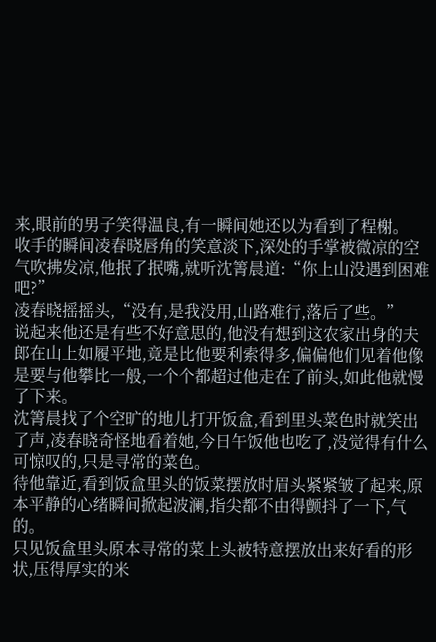来,眼前的男子笑得温良,有一瞬间她还以为看到了程榭。
收手的瞬间凌春晓唇角的笑意淡下,深处的手掌被微凉的空气吹拂发凉,他抿了抿嘴,就听沈箐晨道:“你上山没遇到困难吧?”
凌春晓摇摇头,“没有,是我没用,山路难行,落后了些。”
说起来他还是有些不好意思的,他没有想到这农家出身的夫郎在山上如履平地,竟是比他要利索得多,偏偏他们见着他像是要与他攀比一般,一个个都超过他走在了前头,如此他就慢了下来。
沈箐晨找了个空旷的地儿打开饭盒,看到里头菜色时就笑出了声,凌春晓奇怪地看着她,今日午饭他也吃了,没觉得有什么可惊叹的,只是寻常的菜色。
待他靠近,看到饭盒里头的饭菜摆放时眉头紧紧皱了起来,原本平静的心绪瞬间掀起波澜,指尖都不由得颤抖了一下,气的。
只见饭盒里头原本寻常的菜上头被特意摆放出来好看的形状,压得厚实的米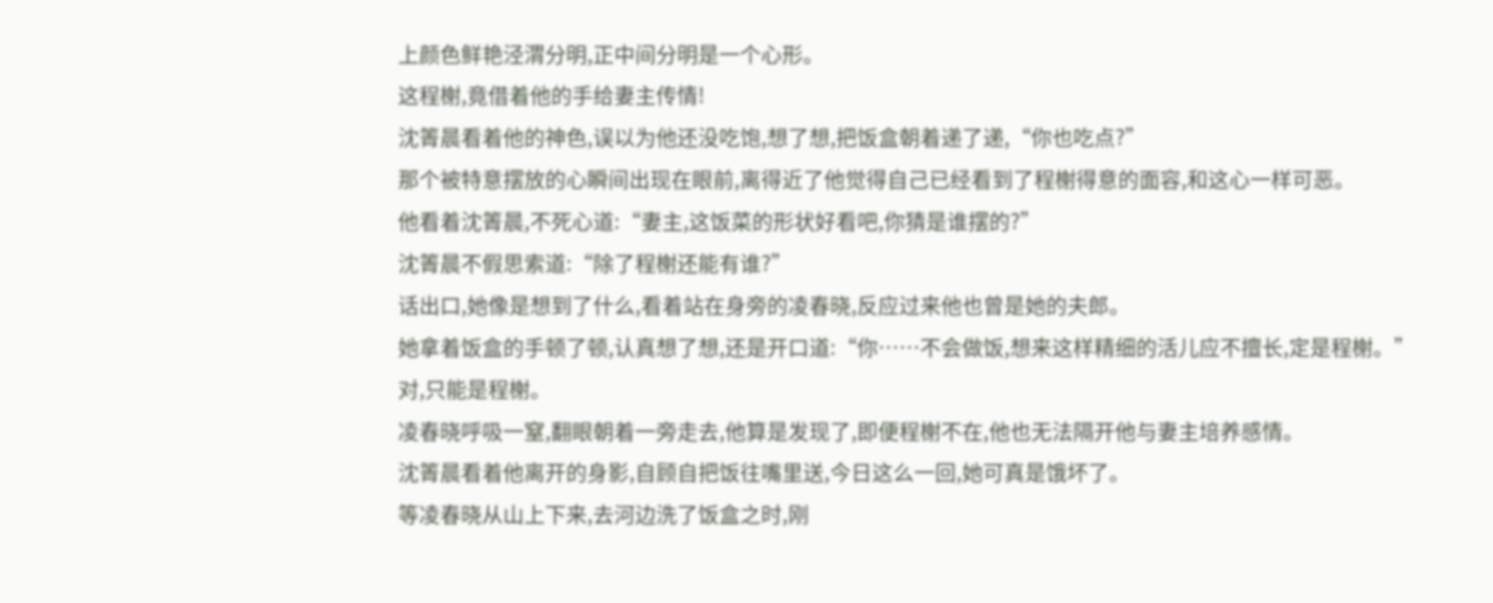上颜色鲜艳泾渭分明,正中间分明是一个心形。
这程榭,竟借着他的手给妻主传情!
沈箐晨看着他的神色,误以为他还没吃饱,想了想,把饭盒朝着递了递,“你也吃点?”
那个被特意摆放的心瞬间出现在眼前,离得近了他觉得自己已经看到了程榭得意的面容,和这心一样可恶。
他看着沈箐晨,不死心道:“妻主,这饭菜的形状好看吧,你猜是谁摆的?”
沈箐晨不假思索道:“除了程榭还能有谁?”
话出口,她像是想到了什么,看着站在身旁的凌春晓,反应过来他也曾是她的夫郎。
她拿着饭盒的手顿了顿,认真想了想,还是开口道:“你……不会做饭,想来这样精细的活儿应不擅长,定是程榭。”
对,只能是程榭。
凌春晓呼吸一窒,翻眼朝着一旁走去,他算是发现了,即便程榭不在,他也无法隔开他与妻主培养感情。
沈箐晨看着他离开的身影,自顾自把饭往嘴里送,今日这么一回,她可真是饿坏了。
等凌春晓从山上下来,去河边洗了饭盒之时,刚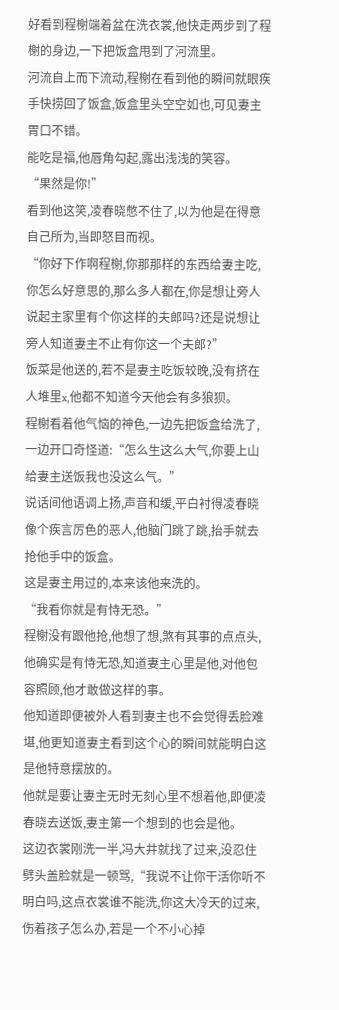好看到程榭端着盆在洗衣裳,他快走两步到了程榭的身边,一下把饭盒甩到了河流里。
河流自上而下流动,程榭在看到他的瞬间就眼疾手快捞回了饭盒,饭盒里头空空如也,可见妻主胃口不错。
能吃是福,他唇角勾起,露出浅浅的笑容。
“果然是你!”
看到他这笑,凌春晓憋不住了,以为他是在得意自己所为,当即怒目而视。
“你好下作啊程榭,你那那样的东西给妻主吃,你怎么好意思的,那么多人都在,你是想让旁人说起主家里有个你这样的夫郎吗?还是说想让旁人知道妻主不止有你这一个夫郎?”
饭菜是他送的,若不是妻主吃饭较晚,没有挤在人堆里x,他都不知道今天他会有多狼狈。
程榭看着他气恼的神色,一边先把饭盒给洗了,一边开口奇怪道:“怎么生这么大气,你要上山给妻主送饭我也没这么气。”
说话间他语调上扬,声音和缓,平白衬得凌春晓像个疾言厉色的恶人,他脑门跳了跳,抬手就去抢他手中的饭盒。
这是妻主用过的,本来该他来洗的。
“我看你就是有恃无恐。”
程榭没有跟他抢,他想了想,煞有其事的点点头,他确实是有恃无恐,知道妻主心里是他,对他包容照顾,他才敢做这样的事。
他知道即便被外人看到妻主也不会觉得丢脸难堪,他更知道妻主看到这个心的瞬间就能明白这是他特意摆放的。
他就是要让妻主无时无刻心里不想着他,即便凌春晓去送饭,妻主第一个想到的也会是他。
这边衣裳刚洗一半,冯大井就找了过来,没忍住劈头盖脸就是一顿骂,“我说不让你干活你听不明白吗,这点衣裳谁不能洗,你这大冷天的过来,伤着孩子怎么办,若是一个不小心掉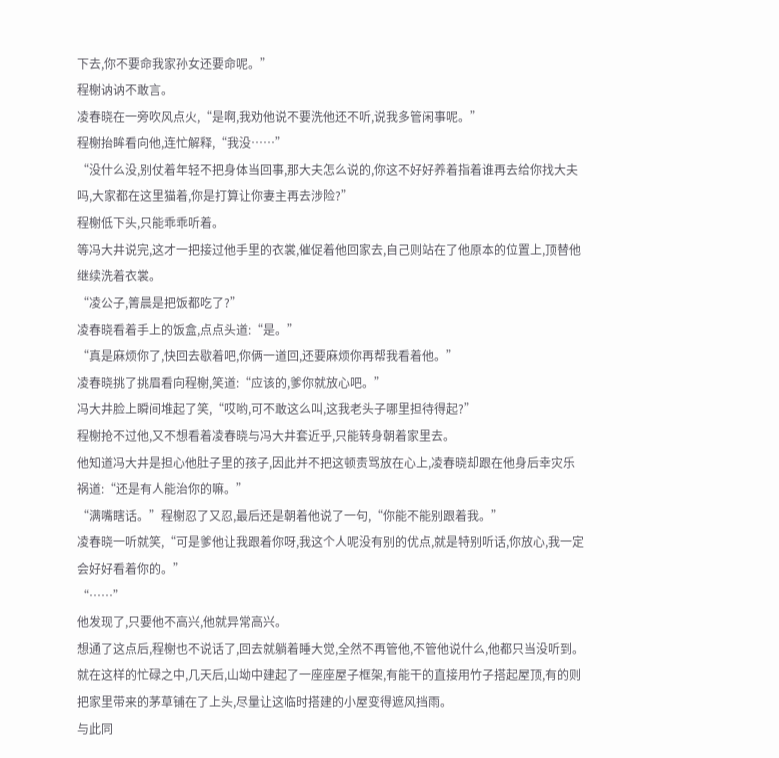下去,你不要命我家孙女还要命呢。”
程榭讷讷不敢言。
凌春晓在一旁吹风点火,“是啊,我劝他说不要洗他还不听,说我多管闲事呢。”
程榭抬眸看向他,连忙解释,“我没……”
“没什么没,别仗着年轻不把身体当回事,那大夫怎么说的,你这不好好养着指着谁再去给你找大夫吗,大家都在这里猫着,你是打算让你妻主再去涉险?”
程榭低下头,只能乖乖听着。
等冯大井说完,这才一把接过他手里的衣裳,催促着他回家去,自己则站在了他原本的位置上,顶替他继续洗着衣裳。
“凌公子,箐晨是把饭都吃了?”
凌春晓看着手上的饭盒,点点头道:“是。”
“真是麻烦你了,快回去歇着吧,你俩一道回,还要麻烦你再帮我看着他。”
凌春晓挑了挑眉看向程榭,笑道:“应该的,爹你就放心吧。”
冯大井脸上瞬间堆起了笑,“哎哟,可不敢这么叫,这我老头子哪里担待得起?”
程榭抢不过他,又不想看着凌春晓与冯大井套近乎,只能转身朝着家里去。
他知道冯大井是担心他肚子里的孩子,因此并不把这顿责骂放在心上,凌春晓却跟在他身后幸灾乐祸道:“还是有人能治你的嘛。”
“满嘴瞎话。”程榭忍了又忍,最后还是朝着他说了一句,“你能不能别跟着我。”
凌春晓一听就笑,“可是爹他让我跟着你呀,我这个人呢没有别的优点,就是特别听话,你放心,我一定会好好看着你的。”
“……”
他发现了,只要他不高兴,他就异常高兴。
想通了这点后,程榭也不说话了,回去就躺着睡大觉,全然不再管他,不管他说什么,他都只当没听到。
就在这样的忙碌之中,几天后,山坳中建起了一座座屋子框架,有能干的直接用竹子搭起屋顶,有的则把家里带来的茅草铺在了上头,尽量让这临时搭建的小屋变得遮风挡雨。
与此同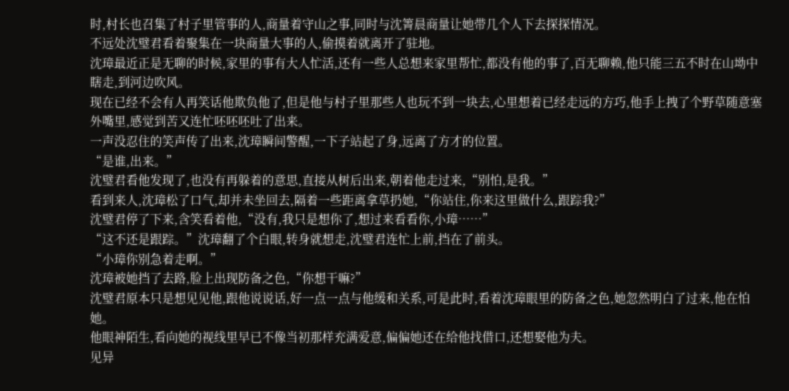时,村长也召集了村子里管事的人,商量着守山之事,同时与沈箐晨商量让她带几个人下去探探情况。
不远处沈璧君看着聚集在一块商量大事的人,偷摸着就离开了驻地。
沈璋最近正是无聊的时候,家里的事有大人忙活,还有一些人总想来家里帮忙,都没有他的事了,百无聊赖,他只能三五不时在山坳中瞎走,到河边吹风。
现在已经不会有人再笑话他欺负他了,但是他与村子里那些人也玩不到一块去,心里想着已经走远的方巧,他手上拽了个野草随意塞外嘴里,感觉到苦又连忙呸呸呸吐了出来。
一声没忍住的笑声传了出来,沈璋瞬间警醒,一下子站起了身,远离了方才的位置。
“是谁,出来。”
沈璧君看他发现了,也没有再躲着的意思,直接从树后出来,朝着他走过来,“别怕,是我。”
看到来人,沈璋松了口气,却并未坐回去,隔着一些距离拿草扔她,“你站住,你来这里做什么,跟踪我?”
沈璧君停了下来,含笑看着他,“没有,我只是想你了,想过来看看你,小璋……”
“这不还是跟踪。”沈璋翻了个白眼,转身就想走,沈璧君连忙上前,挡在了前头。
“小璋你别急着走啊。”
沈璋被她挡了去路,脸上出现防备之色,“你想干嘛?”
沈璧君原本只是想见见他,跟他说说话,好一点一点与他缓和关系,可是此时,看着沈璋眼里的防备之色,她忽然明白了过来,他在怕她。
他眼神陌生,看向她的视线里早已不像当初那样充满爱意,偏偏她还在给他找借口,还想娶他为夫。
见异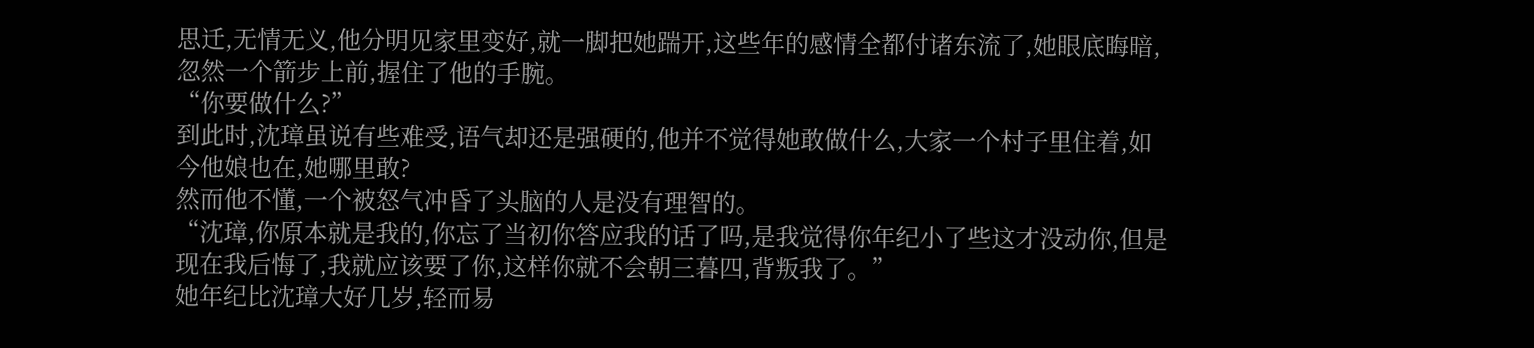思迁,无情无义,他分明见家里变好,就一脚把她踹开,这些年的感情全都付诸东流了,她眼底晦暗,忽然一个箭步上前,握住了他的手腕。
“你要做什么?”
到此时,沈璋虽说有些难受,语气却还是强硬的,他并不觉得她敢做什么,大家一个村子里住着,如今他娘也在,她哪里敢?
然而他不懂,一个被怒气冲昏了头脑的人是没有理智的。
“沈璋,你原本就是我的,你忘了当初你答应我的话了吗,是我觉得你年纪小了些这才没动你,但是现在我后悔了,我就应该要了你,这样你就不会朝三暮四,背叛我了。”
她年纪比沈璋大好几岁,轻而易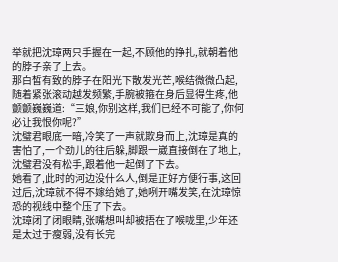举就把沈璋两只手握在一起,不顾他的挣扎,就朝着他的脖子亲了上去。
那白皙有致的脖子在阳光下散发光芒,喉结微微凸起,随着紧张滚动越发频繁,手腕被箍在身后显得生疼,他颤颤巍巍道:“三娘,你别这样,我们已经不可能了,你何必让我恨你呢?”
沈璧君眼底一暗,冷笑了一声就欺身而上,沈璋是真的害怕了,一个劲儿的往后躲,脚跟一崴直接倒在了地上,沈璧君没有松手,跟着他一起倒了下去。
她看了,此时的河边没什么人,倒是正好方便行事,这回过后,沈璋就不得不嫁给她了,她咧开嘴发笑,在沈璋惊恐的视线中整个压了下去。
沈璋闭了闭眼睛,张嘴想叫却被捂在了喉咙里,少年还是太过于瘦弱,没有长完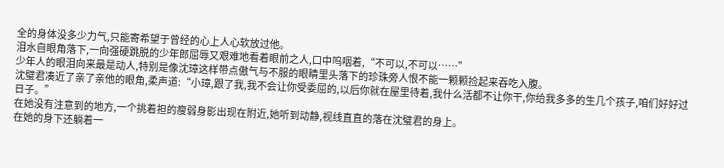全的身体没多少力气,只能寄希望于曾经的心上人心软放过他。
泪水自眼角落下,一向强硬跳脱的少年郎屈辱又艰难地看着眼前之人,口中呜咽着,“不可以,不可以……”
少年人的眼泪向来最是动人,特别是像沈璋这样带点傲气与不服的眼睛里头落下的珍珠旁人恨不能一颗颗捡起来吞吃入腹。
沈璧君凑近了亲了亲他的眼角,柔声道:“小璋,跟了我,我不会让你受委屈的,以后你就在屋里待着,我什么活都不让你干,你给我多多的生几个孩子,咱们好好过日子。”
在她没有注意到的地方,一个挑着担的瘦弱身影出现在附近,她听到动静,视线直直的落在沈璧君的身上。
在她的身下还躺着一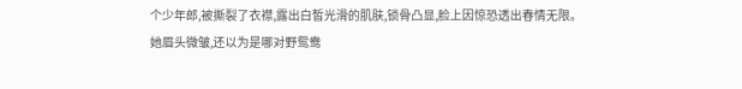个少年郎,被撕裂了衣襟,露出白皙光滑的肌肤,锁骨凸显,脸上因惊恐透出春情无限。
她眉头微皱,还以为是哪对野鸳鸯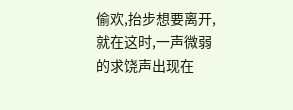偷欢,抬步想要离开,就在这时,一声微弱的求饶声出现在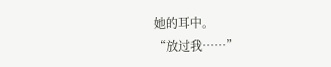她的耳中。
“放过我……”